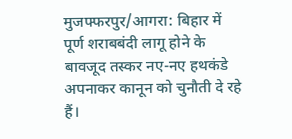मुजफ्फरपुर/आगरा: बिहार में पूर्ण शराबबंदी लागू होने के बावजूद तस्कर नए-नए हथकंडे अपनाकर कानून को चुनौती दे रहे हैं।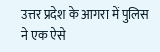उत्तर प्रदेश के आगरा में पुलिस ने एक ऐसे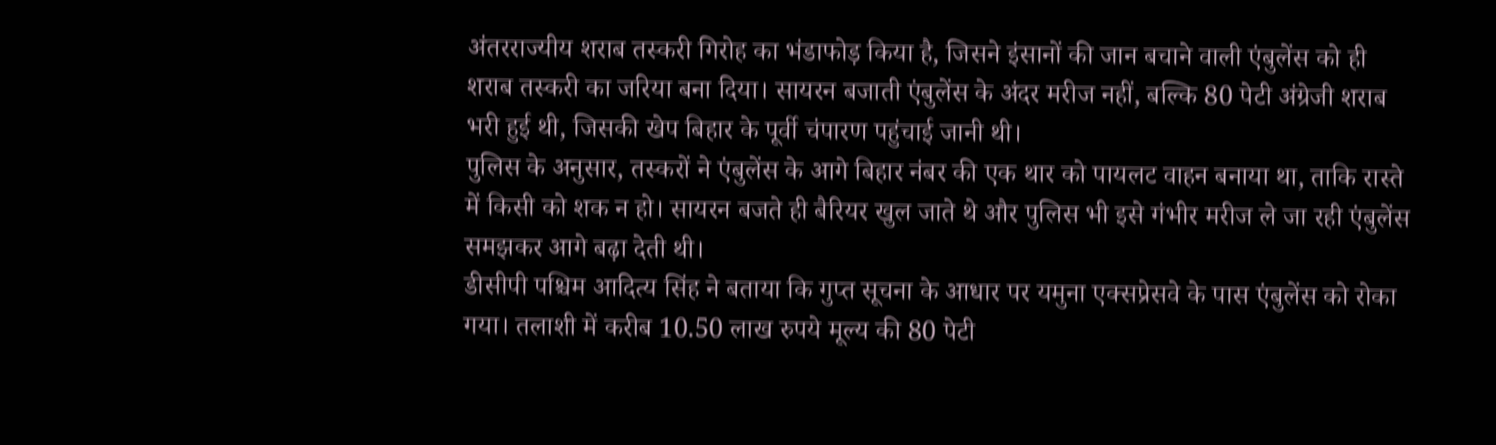अंतरराज्यीय शराब तस्करी गिरोह का भंडाफोड़ किया है, जिसने इंसानों की जान बचाने वाली एंबुलेंस को ही शराब तस्करी का जरिया बना दिया। सायरन बजाती एंबुलेंस के अंदर मरीज नहीं, बल्कि 80 पेटी अंग्रेजी शराब भरी हुई थी, जिसकी खेप बिहार के पूर्वी चंपारण पहुंचाई जानी थी।
पुलिस के अनुसार, तस्करों ने एंबुलेंस के आगे बिहार नंबर की एक थार को पायलट वाहन बनाया था, ताकि रास्ते में किसी को शक न हो। सायरन बजते ही बैरियर खुल जाते थे और पुलिस भी इसे गंभीर मरीज ले जा रही एंबुलेंस समझकर आगे बढ़ा देती थी।
डीसीपी पश्चिम आदित्य सिंह ने बताया कि गुप्त सूचना के आधार पर यमुना एक्सप्रेसवे के पास एंबुलेंस को रोका गया। तलाशी में करीब 10.50 लाख रुपये मूल्य की 80 पेटी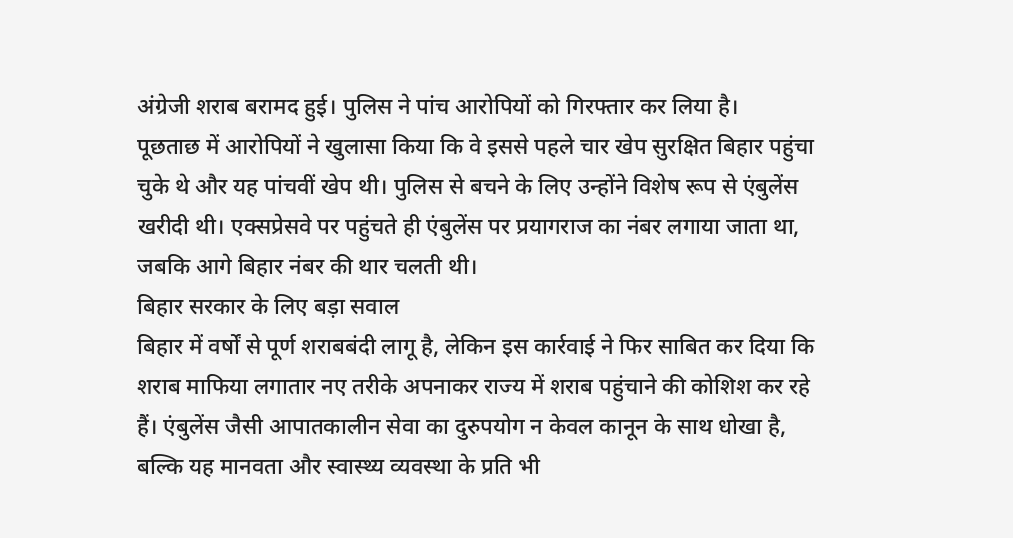अंग्रेजी शराब बरामद हुई। पुलिस ने पांच आरोपियों को गिरफ्तार कर लिया है।
पूछताछ में आरोपियों ने खुलासा किया कि वे इससे पहले चार खेप सुरक्षित बिहार पहुंचा चुके थे और यह पांचवीं खेप थी। पुलिस से बचने के लिए उन्होंने विशेष रूप से एंबुलेंस खरीदी थी। एक्सप्रेसवे पर पहुंचते ही एंबुलेंस पर प्रयागराज का नंबर लगाया जाता था, जबकि आगे बिहार नंबर की थार चलती थी।
बिहार सरकार के लिए बड़ा सवाल
बिहार में वर्षों से पूर्ण शराबबंदी लागू है, लेकिन इस कार्रवाई ने फिर साबित कर दिया कि शराब माफिया लगातार नए तरीके अपनाकर राज्य में शराब पहुंचाने की कोशिश कर रहे हैं। एंबुलेंस जैसी आपातकालीन सेवा का दुरुपयोग न केवल कानून के साथ धोखा है, बल्कि यह मानवता और स्वास्थ्य व्यवस्था के प्रति भी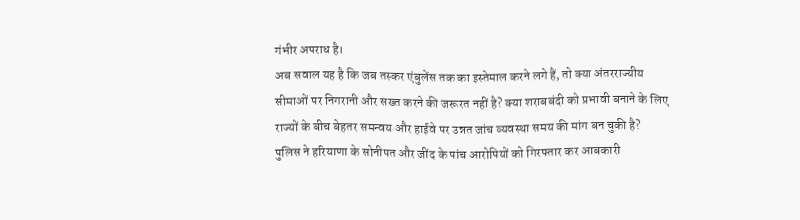गंभीर अपराध है।
अब सवाल यह है कि जब तस्कर एंबुलेंस तक का इस्तेमाल करने लगे हैं, तो क्या अंतरराज्यीय सीमाओं पर निगरानी और सख्त करने की जरूरत नहीं है? क्या शराबबंदी को प्रभावी बनाने के लिए राज्यों के बीच बेहतर समन्वय और हाईवे पर उन्नत जांच व्यवस्था समय की मांग बन चुकी है?
पुलिस ने हरियाणा के सोनीपत और जींद के पांच आरोपियों को गिरफ्तार कर आबकारी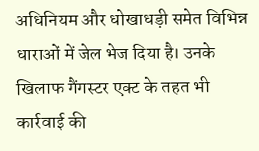अधिनियम और धोखाधड़ी समेत विभिन्न धाराओं में जेल भेज दिया है। उनके खिलाफ गैंगस्टर एक्ट के तहत भी कार्रवाई की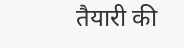तैयारी की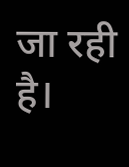जा रही है।